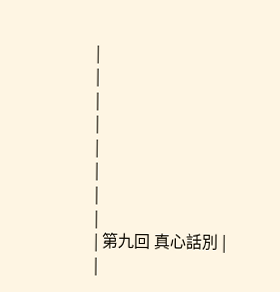|
|
|
|
|
|
|
|
| 第九回 真心話別 |
|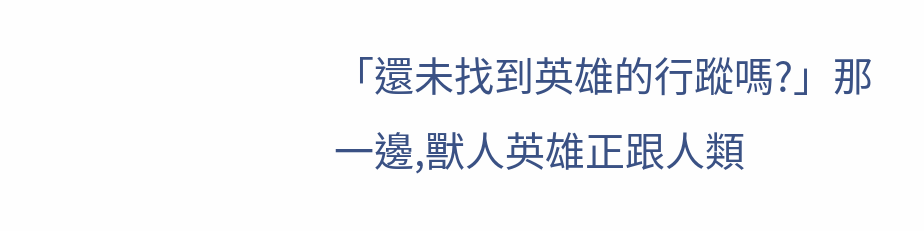「還未找到英雄的行蹤嗎?」那一邊,獸人英雄正跟人類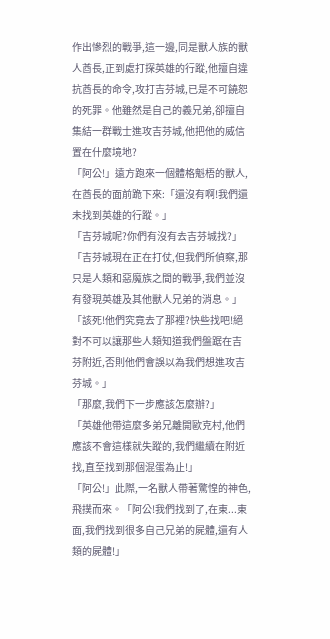作出慘烈的戰爭,這一邊,同是獸人族的獸人酋長,正到處打探英雄的行蹤,他擅自違抗酋長的命令,攻打吉芬城,已是不可饒恕的死罪。他雖然是自己的義兄弟,卻擅自集結一群戰士進攻吉芬城,他把他的威信置在什麼境地?
「阿公!」遠方跑來一個體格魁梧的獸人,在酋長的面前跪下來:「還沒有啊!我們還未找到英雄的行蹤。」
「吉芬城呢?你們有沒有去吉芬城找?」
「吉芬城現在正在打仗,但我們所偵察,那只是人類和惡魔族之間的戰爭,我們並沒有發現英雄及其他獸人兄弟的消息。」
「該死!他們究竟去了那裡?快些找吧!絕對不可以讓那些人類知道我們盤踞在吉芬附近,否則他們會誤以為我們想進攻吉芬城。」
「那麼,我們下一步應該怎麼辦?」
「英雄他帶這麼多弟兄離開歐克村,他們應該不會這樣就失蹤的,我們繼續在附近找,直至找到那個混蛋為止!」
「阿公!」此際,一名獸人帶著驚惶的神色,飛撲而來。「阿公!我們找到了,在東...東面,我們找到很多自己兄弟的屍體,還有人類的屍體!」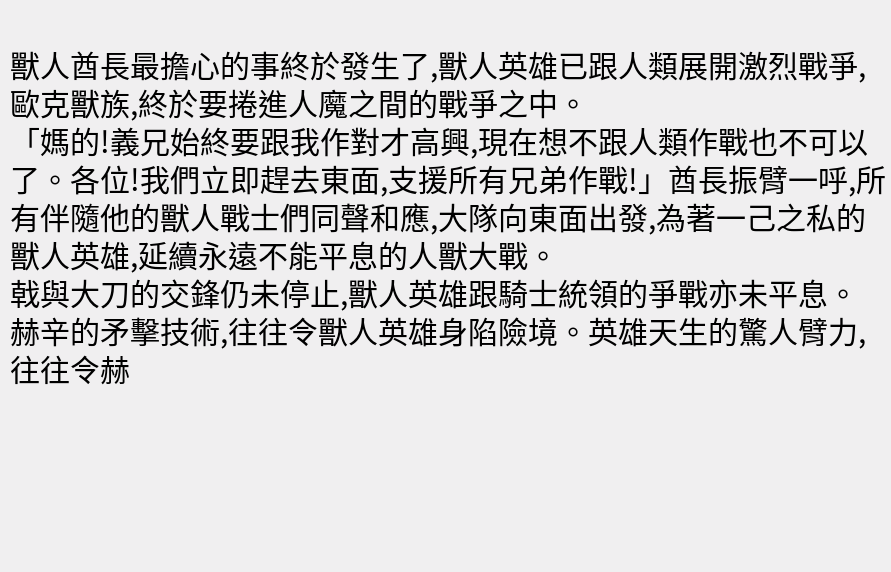獸人酋長最擔心的事終於發生了,獸人英雄已跟人類展開激烈戰爭,歐克獸族,終於要捲進人魔之間的戰爭之中。
「媽的!義兄始終要跟我作對才高興,現在想不跟人類作戰也不可以了。各位!我們立即趕去東面,支援所有兄弟作戰!」酋長振臂一呼,所有伴隨他的獸人戰士們同聲和應,大隊向東面出發,為著一己之私的獸人英雄,延續永遠不能平息的人獸大戰。
戟與大刀的交鋒仍未停止,獸人英雄跟騎士統領的爭戰亦未平息。
赫辛的矛擊技術,往往令獸人英雄身陷險境。英雄天生的驚人臂力,往往令赫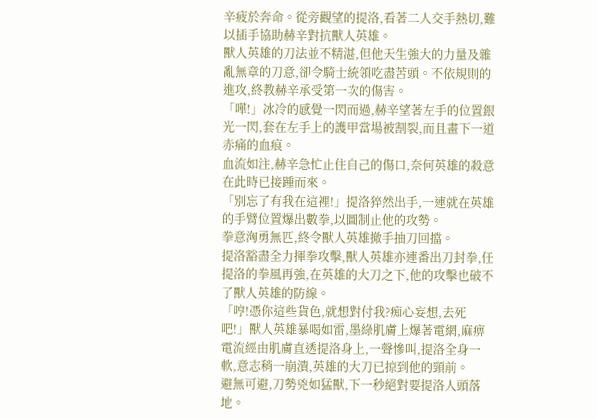辛疲於奔命。從旁觀望的提洛,看著二人交手熱切,難以插手協助赫辛對抗獸人英雄。
獸人英雄的刀法並不精湛,但他天生強大的力量及雜亂無章的刀意,卻令騎士統領吃盡苦頭。不依規則的進攻,終教赫辛承受第一次的傷害。
「嘩!」冰冷的感覺一閃而過,赫辛望著左手的位置銀光一閃,套在左手上的護甲當場被割裂,而且畫下一道赤痛的血痕。
血流如注,赫辛急忙止住自己的傷口,奈何英雄的殺意在此時已接踵而來。
「別忘了有我在這裡!」提洛猝然出手,一連就在英雄的手臂位置爆出數拳,以圖制止他的攻勢。
拳意洶勇無匹,終令獸人英雄撤手抽刀回擋。
提洛豁盡全力揮拳攻擊,獸人英雄亦連番出刀封拳,任提洛的拳風再強,在英雄的大刀之下,他的攻擊也破不了獸人英雄的防線。
「哼!憑你這些貨色,就想對付我?痴心妄想,去死吧!」獸人英雄暴喝如雷,墨綠肌膚上爆著電網,麻痹電流經由肌膚直透提洛身上,一聲慘叫,提洛全身一軟,意志稍一崩潰,英雄的大刀已掠到他的頸前。
避無可避,刀勢兇如猛獸,下一秒絕對要提洛人頭落地。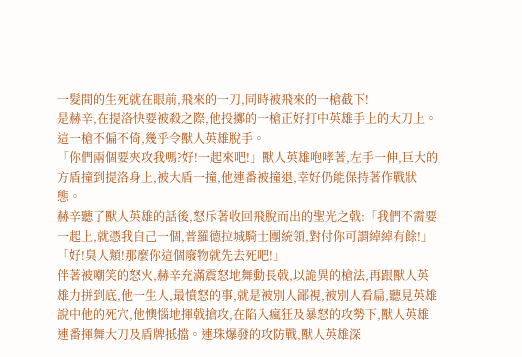一髮間的生死就在眼前,飛來的一刀,同時被飛來的一槍截下!
是赫辛,在提洛快要被殺之際,他投擲的一槍正好打中英雄手上的大刀上。
這一槍不偏不倚,幾乎令獸人英雄脫手。
「你們兩個要夾攻我嗎?好!一起來吧!」獸人英雄咆哮著,左手一伸,巨大的方盾撞到提洛身上,被大盾一撞,他連番被撞退,幸好仍能保持著作戰狀態。
赫辛聽了獸人英雄的話後,怒斥著收回飛脫而出的聖光之戟:「我們不需要一起上,就憑我自己一個,普羅德拉城騎士團統領,對付你可謂綽綽有餘!」
「好!臭人類!那麼你這個廢物就先去死吧!」
伴著被嘲笑的怒火,赫辛充滿震怒地舞動長戟,以詭異的槍法,再跟獸人英雄力拼到底,他一生人,最憤怒的事,就是被別人鄙視,被別人看扁,聽見英雄說中他的死穴,他懊惱地揮戟搶攻,在陷入瘋狂及暴怒的攻勢下,獸人英雄連番揮舞大刀及盾牌抵擋。連珠爆發的攻防戰,獸人英雄深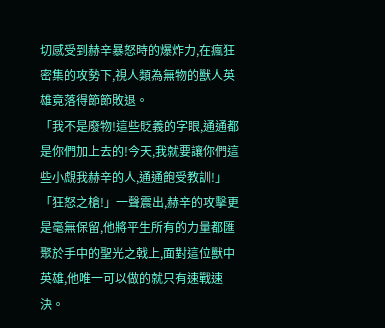切感受到赫辛暴怒時的爆炸力,在瘋狂密集的攻勢下,視人類為無物的獸人英雄竟落得節節敗退。
「我不是廢物!這些貶義的字眼,通通都是你們加上去的!今天,我就要讓你們這些小覤我赫辛的人,通通飽受教訓!」
「狂怒之槍!」一聲震出,赫辛的攻擊更是毫無保留,他將平生所有的力量都匯聚於手中的聖光之戟上,面對這位獸中英雄,他唯一可以做的就只有速戰速決。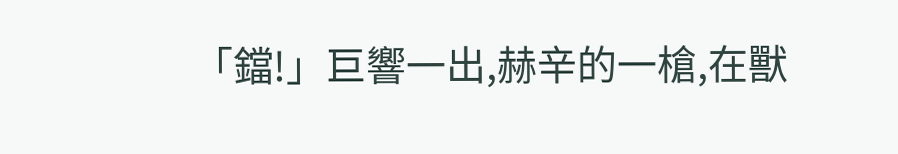「鐺!」巨響一出,赫辛的一槍,在獸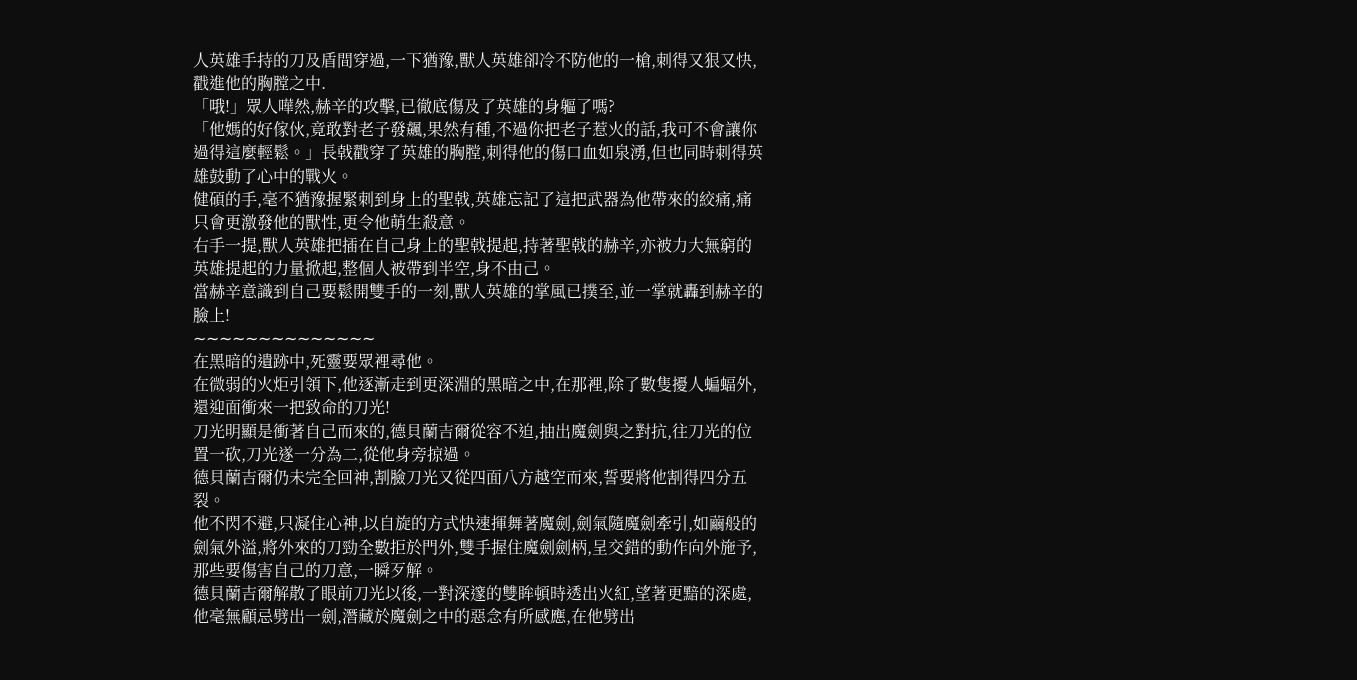人英雄手持的刀及盾間穿過,一下猶豫,獸人英雄卻冷不防他的一槍,刺得又狠又快,戳進他的胸膛之中.
「哦!」眾人嘩然,赫辛的攻擊,已徹底傷及了英雄的身軀了嗎?
「他媽的好傢伙,竟敢對老子發飆,果然有種,不過你把老子惹火的話,我可不會讓你過得這麼輕鬆。」長戟戳穿了英雄的胸膛,刺得他的傷口血如泉湧,但也同時刺得英雄鼓動了心中的戰火。
健碩的手,毫不猶豫握緊刺到身上的聖戟,英雄忘記了這把武器為他帶來的絞痛,痛只會更激發他的獸性,更令他萌生殺意。
右手一提,獸人英雄把插在自己身上的聖戟提起,持著聖戟的赫辛,亦被力大無窮的英雄提起的力量掀起,整個人被帶到半空,身不由己。
當赫辛意識到自己要鬆開雙手的一刻,獸人英雄的掌風已撲至,並一掌就轟到赫辛的臉上!
∼∼∼∼∼∼∼∼∼∼∼∼∼∼
在黑暗的遺跡中,死靈要眾裡尋他。
在微弱的火炬引領下,他逐漸走到更深淵的黑暗之中,在那裡,除了數隻擾人蝙蝠外,還迎面衝來一把致命的刀光!
刀光明顯是衝著自己而來的,德貝蘭吉爾從容不迫,抽出魔劍與之對抗,往刀光的位置一砍,刀光遂一分為二,從他身旁掠過。
德貝蘭吉爾仍未完全回神,割臉刀光又從四面八方越空而來,誓要將他割得四分五裂。
他不閃不避,只凝住心神,以自旋的方式快速揮舞著魔劍,劍氣隨魔劍牽引,如繭般的劍氣外溢,將外來的刀勁全數拒於門外,雙手握住魔劍劍柄,呈交錯的動作向外施予,那些要傷害自己的刀意,一瞬歹解。
德貝蘭吉爾解散了眼前刀光以後,一對深邃的雙眸頓時透出火紅,望著更黯的深處,他毫無顧忌劈出一劍,潛藏於魔劍之中的惡念有所感應,在他劈出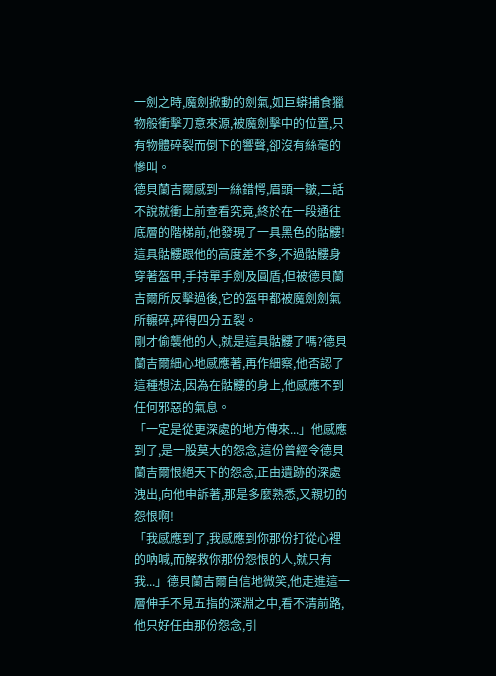一劍之時,魔劍掀動的劍氣,如巨蟒捕食獵物般衝擊刀意來源,被魔劍擊中的位置,只有物體碎裂而倒下的響聲,卻沒有絲毫的慘叫。
德貝蘭吉爾感到一絲錯愕,眉頭一皺,二話不說就衝上前查看究竟,終於在一段通往底層的階梯前,他發現了一具黑色的骷髏!
這具骷髏跟他的高度差不多,不過骷髏身穿著盔甲,手持單手劍及圓盾,但被德貝蘭吉爾所反擊過後,它的盔甲都被魔劍劍氣所輾碎,碎得四分五裂。
剛才偷襲他的人,就是這具骷髏了嗎?德貝蘭吉爾細心地感應著,再作細察,他否認了這種想法,因為在骷髏的身上,他感應不到任何邪惡的氣息。
「一定是從更深處的地方傳來...」他感應到了,是一股莫大的怨念,這份曾經令德貝蘭吉爾恨絕天下的怨念,正由遺跡的深處洩出,向他申訴著,那是多麼熟悉,又親切的怨恨啊!
「我感應到了,我感應到你那份打從心裡的吶喊,而解救你那份怨恨的人,就只有我...」德貝蘭吉爾自信地微笑,他走進這一層伸手不見五指的深淵之中,看不清前路,他只好任由那份怨念,引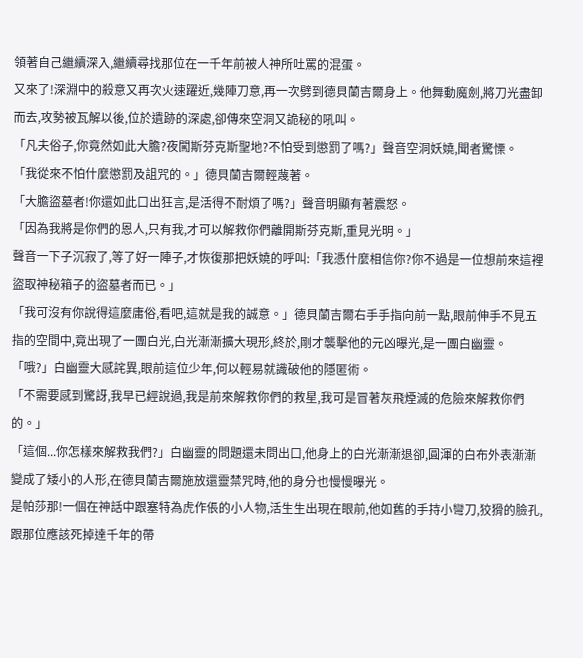領著自己繼續深入,繼續尋找那位在一千年前被人神所吐罵的混蛋。
又來了!深淵中的殺意又再次火速躍近,幾陣刀意,再一次劈到德貝蘭吉爾身上。他舞動魔劍,將刀光盡卸而去,攻勢被瓦解以後,位於遺跡的深處,卻傳來空洞又詭秘的吼叫。
「凡夫俗子,你竟然如此大膽?夜闖斯芬克斯聖地?不怕受到懲罰了嗎?」聲音空洞妖嬈,聞者驚慄。
「我從來不怕什麼懲罰及詛咒的。」德貝蘭吉爾輕蔑著。
「大膽盜墓者!你還如此口出狂言,是活得不耐煩了嗎?」聲音明顯有著震怒。
「因為我將是你們的恩人,只有我,才可以解救你們離開斯芬克斯,重見光明。」
聲音一下子沉寂了,等了好一陣子,才恢復那把妖嬈的呼叫:「我憑什麼相信你?你不過是一位想前來這裡盜取神秘箱子的盜墓者而已。」
「我可沒有你說得這麼庸俗,看吧,這就是我的誠意。」德貝蘭吉爾右手手指向前一點,眼前伸手不見五指的空間中,竟出現了一團白光,白光漸漸擴大現形,終於,剛才襲擊他的元凶曝光,是一團白幽靈。
「哦?」白幽靈大感詫異,眼前這位少年,何以輕易就識破他的隱匿術。
「不需要感到驚訝,我早已經說過,我是前來解救你們的救星,我可是冒著灰飛煙滅的危險來解救你們的。」
「這個...你怎樣來解救我們?」白幽靈的問題還未問出口,他身上的白光漸漸退卻,圓渾的白布外表漸漸變成了矮小的人形,在德貝蘭吉爾施放還靈禁咒時,他的身分也慢慢曝光。
是帕莎那!一個在神話中跟塞特為虎作倀的小人物,活生生出現在眼前,他如舊的手持小彎刀,狡猾的臉孔,跟那位應該死掉達千年的帶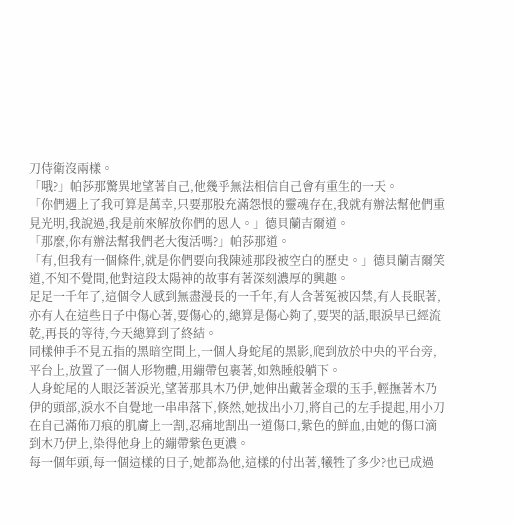刀侍衛沒兩樣。
「哦?」帕莎那驚異地望著自己,他幾乎無法相信自己會有重生的一天。
「你們遇上了我可算是萬幸,只要那股充滿怨恨的靈魂存在,我就有辦法幫他們重見光明,我說過,我是前來解放你們的恩人。」德貝蘭吉爾道。
「那麼,你有辦法幫我們老大復活嗎?」帕莎那道。
「有,但我有一個條件,就是你們要向我陳述那段被空白的歷史。」德貝蘭吉爾笑道,不知不覺間,他對這段太陽神的故事有著深刻濃厚的興趣。
足足一千年了,這個令人感到無盡漫長的一千年,有人含著冤被囚禁,有人長眠著,亦有人在這些日子中傷心著,要傷心的,總算是傷心夠了,要哭的話,眼淚早已經流乾,再長的等待,今天總算到了終結。
同樣伸手不見五指的黑暗空間上,一個人身蛇尾的黑影,爬到放於中央的平台旁,平台上,放置了一個人形物體,用繃帶包裹著,如熟睡般躺下。
人身蛇尾的人眼泛著淚光,望著那具木乃伊,她伸出戴著金環的玉手,輕撫著木乃伊的頭部,淚水不自覺地一串串落下,倏然,她拔出小刀,將自己的左手提起,用小刀在自己滿佈刀痕的肌膚上一割,忍痛地割出一道傷口,紫色的鮮血,由她的傷口滴到木乃伊上,染得他身上的繃帶紫色更濃。
每一個年頭,每一個這樣的日子,她都為他,這樣的付出著,犧牲了多少?也已成過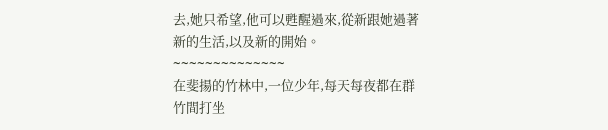去,她只希望,他可以甦醒過來,從新跟她過著新的生活,以及新的開始。
∼∼∼∼∼∼∼∼∼∼∼∼∼∼
在斐揚的竹林中,一位少年,每天每夜都在群竹間打坐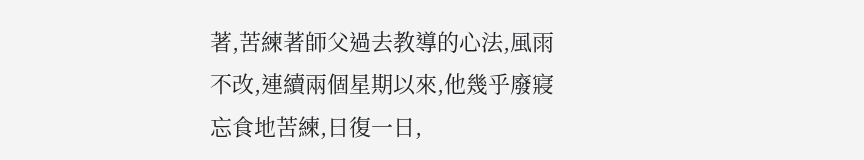著,苦練著師父過去教導的心法,風雨不改,連續兩個星期以來,他幾乎廢寢忘食地苦練,日復一日,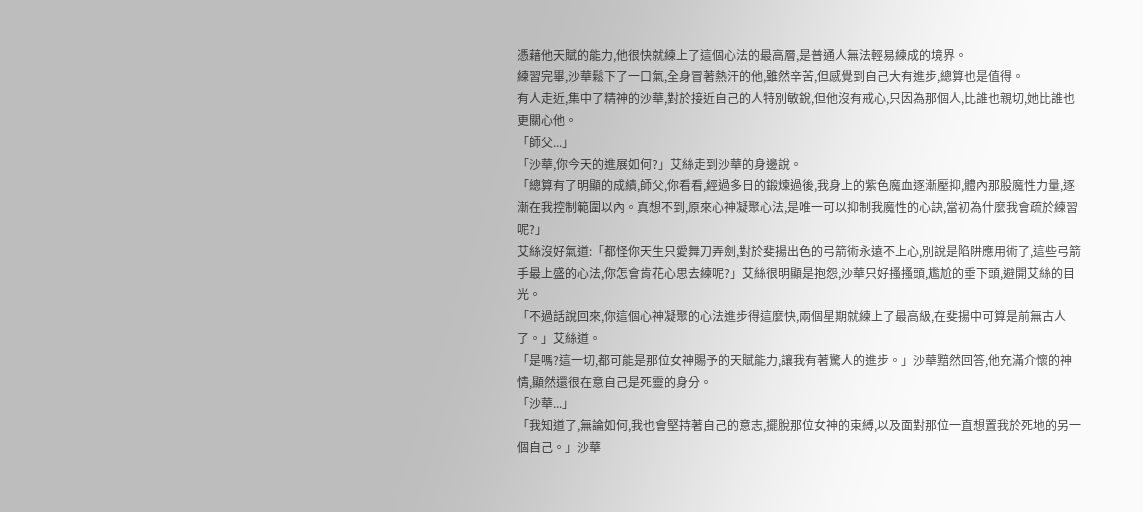憑藉他天賦的能力,他很快就練上了這個心法的最高層,是普通人無法輕易練成的境界。
練習完畢,沙華鬆下了一口氣,全身冒著熱汗的他,雖然辛苦,但感覺到自己大有進步,總算也是值得。
有人走近,集中了精神的沙華,對於接近自己的人特別敏銳,但他沒有戒心,只因為那個人,比誰也親切,她比誰也更關心他。
「師父...」
「沙華,你今天的進展如何?」艾絲走到沙華的身邊說。
「總算有了明顯的成績,師父,你看看,經過多日的鍛煉過後,我身上的紫色魔血逐漸壓抑,體內那股魔性力量,逐漸在我控制範圍以內。真想不到,原來心神凝聚心法,是唯一可以抑制我魔性的心訣,當初為什麼我會疏於練習呢?」
艾絲沒好氣道:「都怪你天生只愛舞刀弄劍,對於斐揚出色的弓箭術永遠不上心,別說是陷阱應用術了,這些弓箭手最上盛的心法,你怎會肯花心思去練呢?」艾絲很明顯是抱怨,沙華只好搔搔頭,尷尬的垂下頭,避開艾絲的目光。
「不過話說回來,你這個心神凝聚的心法進步得這麼快,兩個星期就練上了最高級,在斐揚中可算是前無古人了。」艾絲道。
「是嗎?這一切,都可能是那位女神賜予的天賦能力,讓我有著驚人的進步。」沙華黯然回答,他充滿介懷的神情,顯然還很在意自己是死靈的身分。
「沙華...」
「我知道了,無論如何,我也會堅持著自己的意志,擺脫那位女神的束縛,以及面對那位一直想置我於死地的另一個自己。」沙華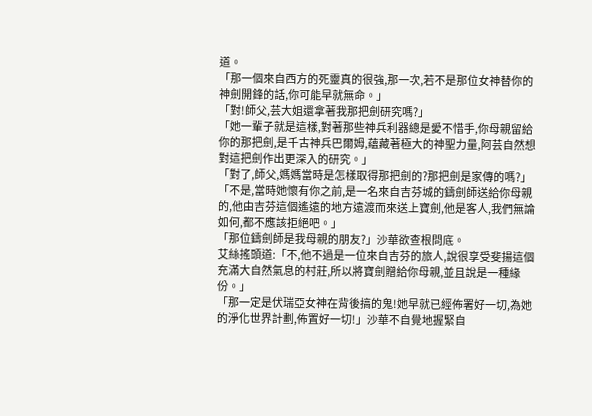道。
「那一個來自西方的死靈真的很強,那一次,若不是那位女神替你的神劍開鋒的話,你可能早就無命。」
「對!師父,芸大姐還拿著我那把劍研究嗎?」
「她一輩子就是這樣,對著那些神兵利器總是愛不惜手,你母親留給你的那把劍,是千古神兵巴爾姆,蘊藏著極大的神聖力量,阿芸自然想對這把劍作出更深入的研究。」
「對了,師父,媽媽當時是怎樣取得那把劍的?那把劍是家傳的嗎?」
「不是,當時她懷有你之前,是一名來自吉芬城的鑄劍師送給你母親的,他由吉芬這個遙遠的地方遠渡而來送上寶劍,他是客人,我們無論如何,都不應該拒絕吧。」
「那位鑄劍師是我母親的朋友?」沙華欲查根問底。
艾絲搖頭道:「不,他不過是一位來自吉芬的旅人,說很享受斐揚這個充滿大自然氣息的村莊,所以將寶劍贈給你母親,並且說是一種緣份。」
「那一定是伏瑞亞女神在背後搞的鬼!她早就已經佈署好一切,為她的淨化世界計劃,佈置好一切!」沙華不自覺地握緊自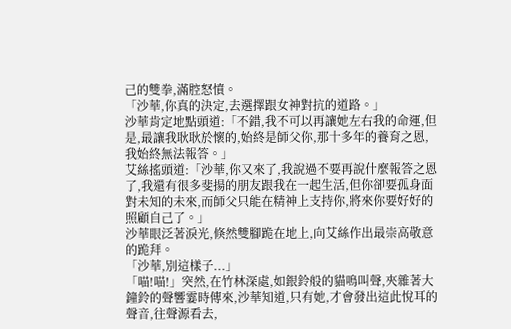己的雙拳,滿腔怒憤。
「沙華,你真的決定,去選擇跟女神對抗的道路。」
沙華肯定地點頭道:「不錯,我不可以再讓她左右我的命運,但是,最讓我耿耿於懷的,始終是師父你,那十多年的養育之恩,我始終無法報答。」
艾絲搖頭道:「沙華,你又來了,我說過不要再說什麼報答之恩了,我還有很多斐揚的朋友跟我在一起生活,但你卻要孤身面對未知的未來,而師父只能在精神上支持你,將來你要好好的照顧自己了。」
沙華眼泛著淚光,倏然雙腳跪在地上,向艾絲作出最崇高敬意的跪拜。
「沙華,別這樣子...」
「喵!喵!」突然,在竹林深處,如銀鈴般的貓鳴叫聲,夾雜著大鐘鈴的聲響霎時傳來,沙華知道,只有她,才會發出這此悅耳的聲音,往聲源看去,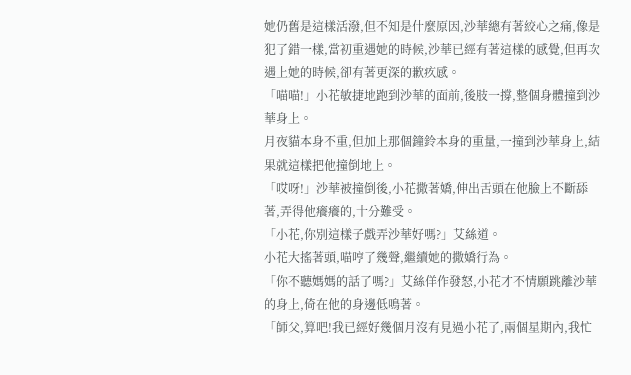她仍舊是這樣活潑,但不知是什麼原因,沙華總有著絞心之痛,像是犯了錯一樣,當初重遇她的時候,沙華已經有著這樣的感覺,但再次遇上她的時候,卻有著更深的歉疚感。
「喵喵!」小花敏捷地跑到沙華的面前,後肢一撐,整個身體撞到沙華身上。
月夜貓本身不重,但加上那個鐘鈴本身的重量,一撞到沙華身上,結果就這樣把他撞倒地上。
「哎呀!」沙華被撞倒後,小花撒著嬌,伸出舌頭在他臉上不斷舔著,弄得他癢癢的,十分難受。
「小花,你別這樣子戲弄沙華好嗎?」艾絲道。
小花大搖著頭,喵哼了幾聲,繼續她的撒嬌行為。
「你不聽媽媽的話了嗎?」艾絲佯作發怒,小花才不情願跳離沙華的身上,倚在他的身邊低鳴著。
「師父,算吧!我已經好幾個月沒有見過小花了,兩個星期內,我忙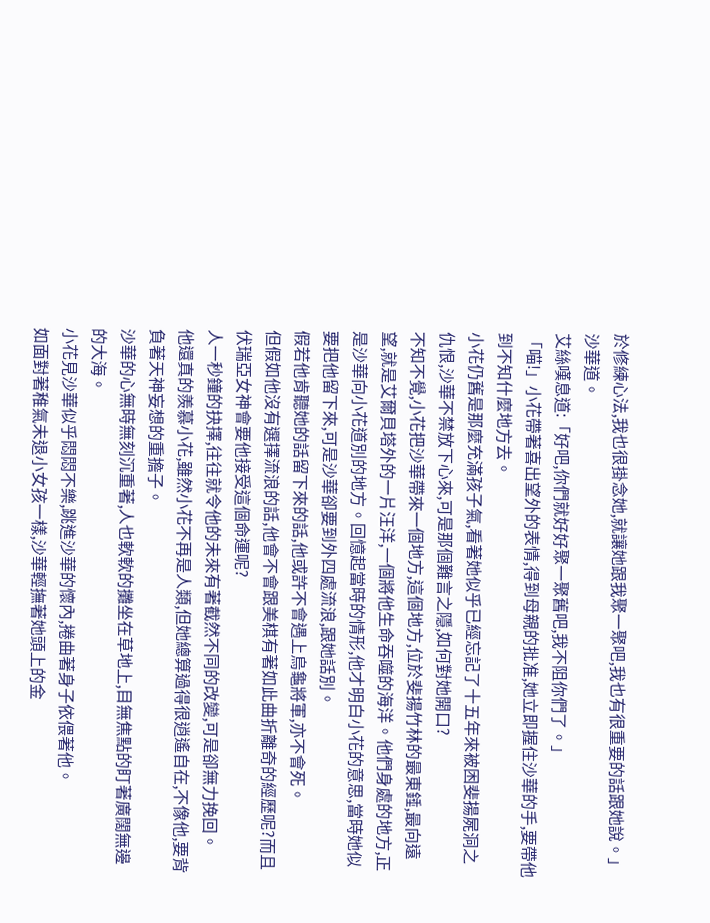於修練心法,我也很掛念她,就讓她跟我聚一聚吧,我也有很重要的話跟她說。」沙華道。
艾絲嘆息道:「好吧,你們就好好聚一聚舊吧,我不阻你們了。」
「喵!」小花帶著喜出望外的表情,得到母親的批准,她立即握住沙華的手,要帶他到不知什麼地方去。
小花仍舊是那麼充滿孩子氣,看著她似乎已經忘記了十五年來被困斐揚屍洞之仇恨,沙華不禁放下心來,可是那個難言之隱,如何對她開口?
不知不覺,小花把沙華帶來一個地方,這個地方,位於斐揚竹林的最東錘,最向遠望,就是艾爾貝塔外的一片汪洋,一個將他生命吞噬的海洋。他們身處的地方,正是沙華向小花道別的地方。回憶起當時的情形,他才明白小花的意思,當時她似要把他留下來,可是沙華卻要到外四處流浪,跟她話別。
假若他肯聽她的話留下來的話,他或許不會遇上烏龜將軍,亦不會死。
但假如他沒有選擇流浪的話,他會不會跟美棋有著如此曲折離奇的經歷呢?而且伏瑞亞女神會要他接受這個命運呢?
人一秒鐘的抉擇,往往就令他的未來有著截然不同的改變,可是卻無力挽回。
他還真的羨慕小花,雖然小花不再是人類,但她總算過得很逍遙自在,不像他,要背負著天神妄想的重擔子。
沙華的心無時無刻沉重著,人也軟軟的攤坐在草地上,目無焦點的盯著廣闊無邊的大海。
小花見沙華似乎悶悶不樂,跳進沙華的懷內,捲曲著身子依偎著他。
如面對著稚氣未退小女孩一樣,沙華輕撫著她頭上的金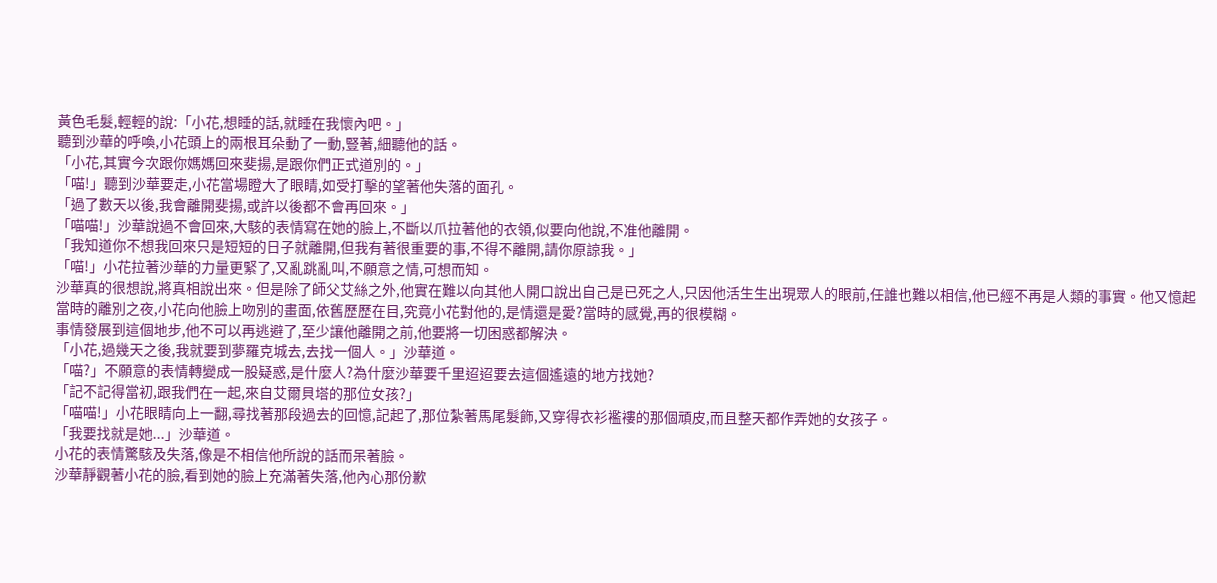黃色毛髮,輕輕的說:「小花,想睡的話,就睡在我懷內吧。」
聽到沙華的呼喚,小花頭上的兩根耳朵動了一動,豎著,細聽他的話。
「小花,其實今次跟你媽媽回來斐揚,是跟你們正式道別的。」
「喵!」聽到沙華要走,小花當場瞪大了眼睛,如受打擊的望著他失落的面孔。
「過了數天以後,我會離開斐揚,或許以後都不會再回來。」
「喵喵!」沙華說過不會回來,大駭的表情寫在她的臉上,不斷以爪拉著他的衣領,似要向他說,不准他離開。
「我知道你不想我回來只是短短的日子就離開,但我有著很重要的事,不得不離開,請你原諒我。」
「喵!」小花拉著沙華的力量更緊了,又亂跳亂叫,不願意之情,可想而知。
沙華真的很想說,將真相說出來。但是除了師父艾絲之外,他實在難以向其他人開口說出自己是已死之人,只因他活生生出現眾人的眼前,任誰也難以相信,他已經不再是人類的事實。他又憶起當時的離別之夜,小花向他臉上吻別的畫面,依舊歷歷在目,究竟小花對他的,是情還是愛?當時的感覺,再的很模糊。
事情發展到這個地步,他不可以再逃避了,至少讓他離開之前,他要將一切困惑都解決。
「小花,過幾天之後,我就要到夢羅克城去,去找一個人。」沙華道。
「喵?」不願意的表情轉變成一股疑惑,是什麼人?為什麼沙華要千里迢迢要去這個遙遠的地方找她?
「記不記得當初,跟我們在一起,來自艾爾貝塔的那位女孩?」
「喵喵!」小花眼睛向上一翻,尋找著那段過去的回憶,記起了,那位紮著馬尾髮飾,又穿得衣衫襤褸的那個頑皮,而且整天都作弄她的女孩子。
「我要找就是她...」沙華道。
小花的表情驚駭及失落,像是不相信他所說的話而呆著臉。
沙華靜觀著小花的臉,看到她的臉上充滿著失落,他內心那份歉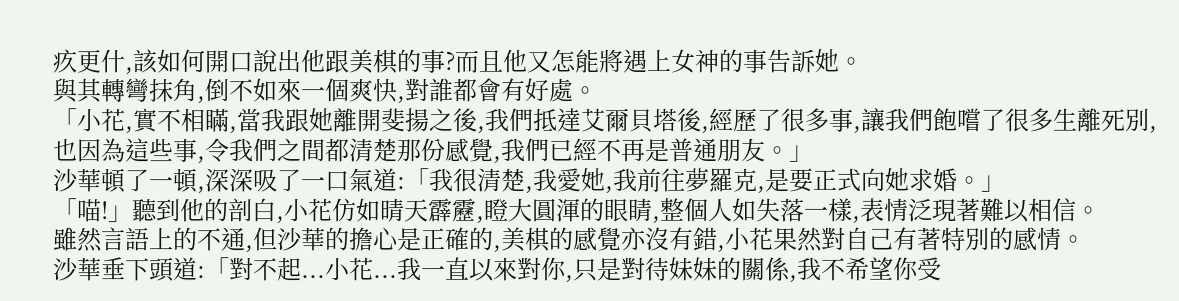疚更什,該如何開口說出他跟美棋的事?而且他又怎能將遇上女神的事告訴她。
與其轉彎抹角,倒不如來一個爽快,對誰都會有好處。
「小花,實不相瞞,當我跟她離開斐揚之後,我們抵達艾爾貝塔後,經歷了很多事,讓我們飽嚐了很多生離死別,也因為這些事,令我們之間都清楚那份感覺,我們已經不再是普通朋友。」
沙華頓了一頓,深深吸了一口氣道:「我很清楚,我愛她,我前往夢羅克,是要正式向她求婚。」
「喵!」聽到他的剖白,小花仿如晴天霹靂,瞪大圓渾的眼睛,整個人如失落一樣,表情泛現著難以相信。
雖然言語上的不通,但沙華的擔心是正確的,美棋的感覺亦沒有錯,小花果然對自己有著特別的感情。
沙華垂下頭道:「對不起...小花...我一直以來對你,只是對待妹妹的關係,我不希望你受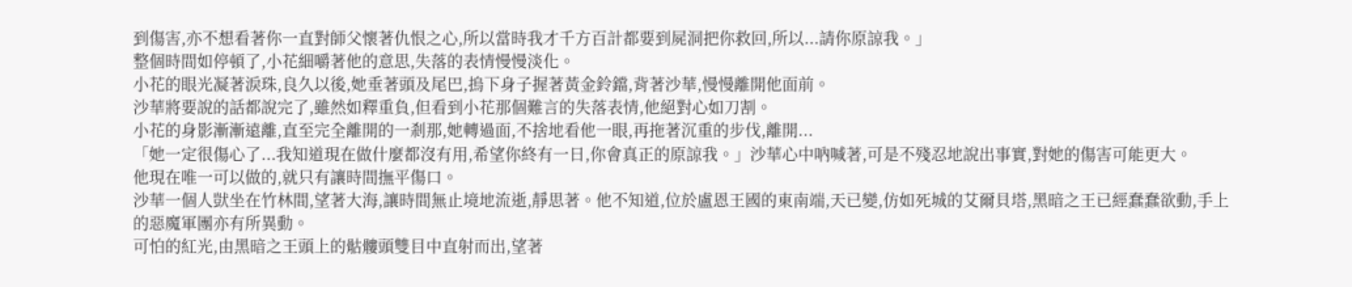到傷害,亦不想看著你一直對師父懷著仇恨之心,所以當時我才千方百計都要到屍洞把你救回,所以...請你原諒我。」
整個時間如停頓了,小花細嚼著他的意思,失落的表情慢慢淡化。
小花的眼光凝著淚珠,良久以後,她垂著頭及尾巴,摀下身子握著黃金鈴鐺,背著沙華,慢慢離開他面前。
沙華將要說的話都說完了,雖然如釋重負,但看到小花那個難言的失落表情,他絕對心如刀割。
小花的身影漸漸遠離,直至完全離開的一剎那,她轉過面,不捨地看他一眼,再拖著沉重的步伐,離開...
「她一定很傷心了...我知道現在做什麼都沒有用,希望你終有一日,你會真正的原諒我。」沙華心中吶喊著,可是不殘忍地說出事實,對她的傷害可能更大。
他現在唯一可以做的,就只有讓時間撫平傷口。
沙華一個人獃坐在竹林間,望著大海,讓時間無止境地流逝,靜思著。他不知道,位於盧恩王國的東南端,天已變,仿如死城的艾爾貝塔,黑暗之王已經蠢蠢欲動,手上的惡魔軍團亦有所異動。
可怕的紅光,由黑暗之王頭上的骷髏頭雙目中直射而出,望著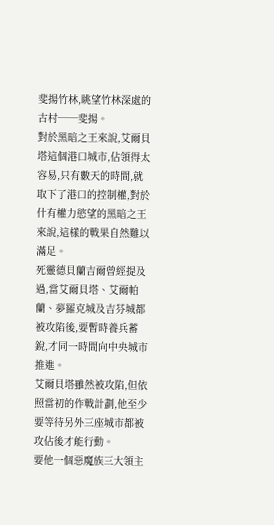斐揚竹林,眺望竹林深處的古村──斐揚。
對於黑暗之王來說,艾爾貝塔這個港口城市,佔領得太容易,只有數天的時間,就取下了港口的控制權,對於什有權力慾望的黑暗之王來說,這樣的戰果自然難以滿足。
死靈德貝蘭吉爾曾經提及過,當艾爾貝塔、艾爾帕蘭、夢羅克城及吉芬城都被攻陷後,要暫時養兵蓄銳,才同一時間向中央城市推進。
艾爾貝塔雖然被攻陷,但依照當初的作戰計劃,他至少要等待另外三座城市都被攻佔後才能行動。
要他一個惡魔族三大領主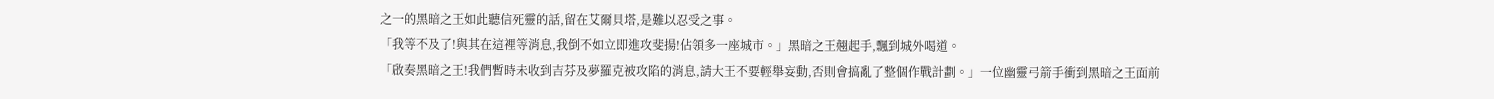之一的黑暗之王如此聽信死靈的話,留在艾爾貝塔,是難以忍受之事。
「我等不及了!與其在這裡等消息,我倒不如立即進攻斐揚!佔領多一座城市。」黑暗之王翹起手,飄到城外喝道。
「啟奏黑暗之王!我們暫時未收到吉芬及夢羅克被攻陷的消息,請大王不要輕舉妄動,否則會搞亂了整個作戰計劃。」一位幽靈弓箭手衝到黑暗之王面前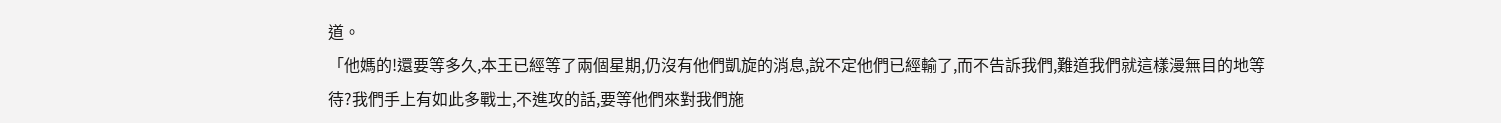道。
「他媽的!還要等多久,本王已經等了兩個星期,仍沒有他們凱旋的消息,說不定他們已經輸了,而不告訴我們,難道我們就這樣漫無目的地等待?我們手上有如此多戰士,不進攻的話,要等他們來對我們施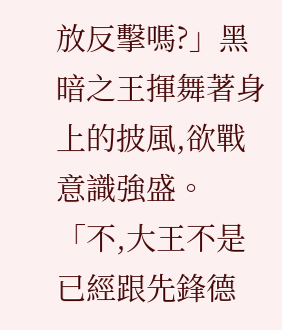放反擊嗎?」黑暗之王揮舞著身上的披風,欲戰意識強盛。
「不,大王不是已經跟先鋒德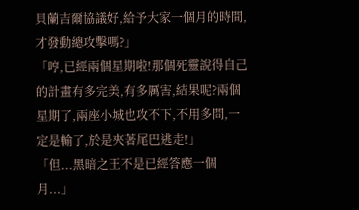貝蘭吉爾協議好,給予大家一個月的時間,才發動總攻擊嗎?」
「哼,已經兩個星期啦!那個死靈說得自己的計畫有多完美,有多厲害,結果呢?兩個星期了,兩座小城也攻不下,不用多問,一定是輸了,於是夾著尾巴逃走!」
「但...黑暗之王不是已經答應一個月...」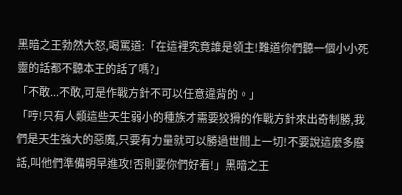黑暗之王勃然大怒,喝罵道:「在這裡究竟誰是領主!難道你們聽一個小小死靈的話都不聽本王的話了嗎?」
「不敢...不敢,可是作戰方針不可以任意違背的。」
「哼!只有人類這些天生弱小的種族才需要狡猾的作戰方針來出奇制勝,我們是天生強大的惡魔,只要有力量就可以勝過世間上一切!不要說這麼多廢話,叫他們準備明早進攻!否則要你們好看!」黑暗之王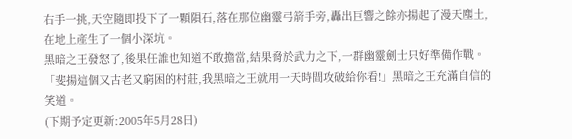右手一挑,天空隨即投下了一顆隕石,落在那位幽靈弓箭手旁,轟出巨響之餘亦揚起了漫天塵土,在地上產生了一個小深坑。
黑暗之王發怒了,後果任誰也知道不敢擔當,結果脅於武力之下,一群幽靈劍士只好準備作戰。
「斐揚這個又古老又窮困的村莊,我黑暗之王就用一天時間攻破給你看!」黑暗之王充滿自信的笑道。
(下期予定更新:2005年5月28日)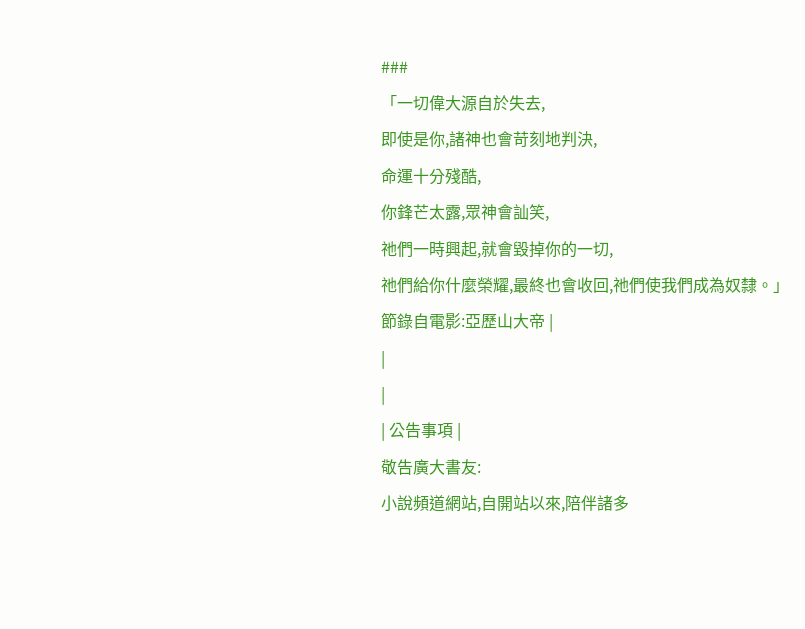###
「一切偉大源自於失去,
即使是你,諸神也會苛刻地判決,
命運十分殘酷,
你鋒芒太露,眾神會訕笑,
祂們一時興起,就會毀掉你的一切,
祂們給你什麼榮耀,最終也會收回,祂們使我們成為奴隸。」
節錄自電影:亞歷山大帝 |
|
|
| 公告事項 |
敬告廣大書友:
小說頻道網站,自開站以來,陪伴諸多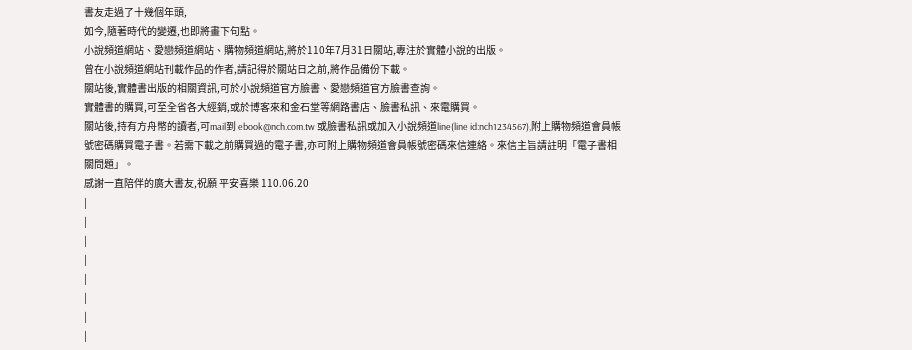書友走過了十幾個年頭,
如今,隨著時代的變遷,也即將畫下句點。
小說頻道網站、愛戀頻道網站、購物頻道網站,將於110年7月31日關站,專注於實體小說的出版。
曾在小說頻道網站刊載作品的作者,請記得於關站日之前,將作品備份下載。
關站後,實體書出版的相關資訊,可於小說頻道官方臉書、愛戀頻道官方臉書查詢。
實體書的購買,可至全省各大經銷,或於博客來和金石堂等網路書店、臉書私訊、來電購買。
關站後,持有方舟幣的讀者,可mail到 ebook@nch.com.tw 或臉書私訊或加入小說頻道line(line id:nch1234567),附上購物頻道會員帳號密碼購買電子書。若需下載之前購買過的電子書,亦可附上購物頻道會員帳號密碼來信連絡。來信主旨請註明「電子書相關問題」。
感謝一直陪伴的廣大書友,祝願 平安喜樂 110.06.20
|
|
|
|
|
|
|
|